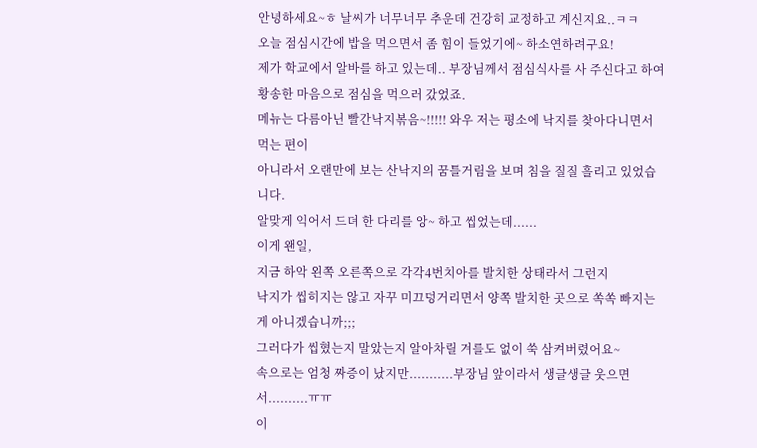안녕하세요~ㅎ 날씨가 너무너무 추운데 건강히 교정하고 계신지요..ㅋㅋ
오늘 점심시간에 밥을 먹으면서 좀 힘이 들었기에~ 하소연하려구요!
제가 학교에서 알바를 하고 있는데.. 부장님께서 점심식사를 사 주신다고 하여
황송한 마음으로 점심을 먹으러 갔었죠.
메뉴는 다름아닌 빨간낙지볶음~!!!!! 와우 저는 평소에 낙지를 찾아다니면서 먹는 편이
아니라서 오랜만에 보는 산낙지의 꿈틀거림을 보며 침을 질질 흘리고 있었습니다.
알맞게 익어서 드뎌 한 다리를 앙~ 하고 씹었는데......
이게 왠일,
지금 하악 왼쪽 오른쪽으로 각각4번치아를 발치한 상태라서 그런지
낙지가 씹히지는 않고 자꾸 미끄덩거리면서 양쪽 발치한 곳으로 쏙쏙 빠지는게 아니겠습니까;;;
그러다가 씹혔는지 말았는지 알아차릴 겨를도 없이 쑥 삼켜버렸어요~
속으로는 엄청 짜증이 났지만...........부장님 앞이라서 생글생글 웃으면서..........ㅠㅠ
이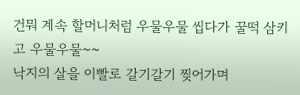건뭐 계속 할머니처럼 우물우물 씹다가 꿀떡 삼키고 우물우물~~
낙지의 살을 이빨로 갈기갈기 찢어가며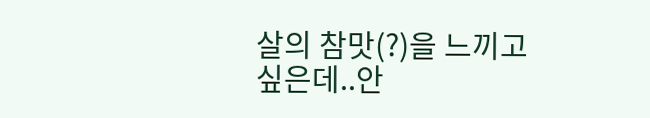살의 참맛(?)을 느끼고 싶은데..안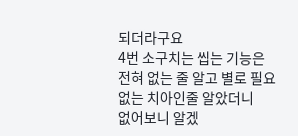되더라구요
4번 소구치는 씹는 기능은 전혀 없는 줄 알고 별로 필요없는 치아인줄 알았더니
없어보니 알겠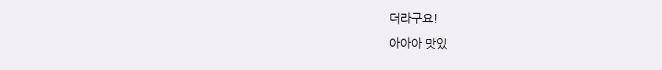더라구요!
아아아 맛있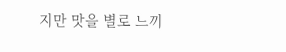지만 맛을 별로 느끼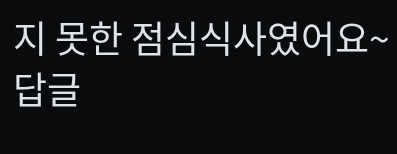지 못한 점심식사였어요~
답글